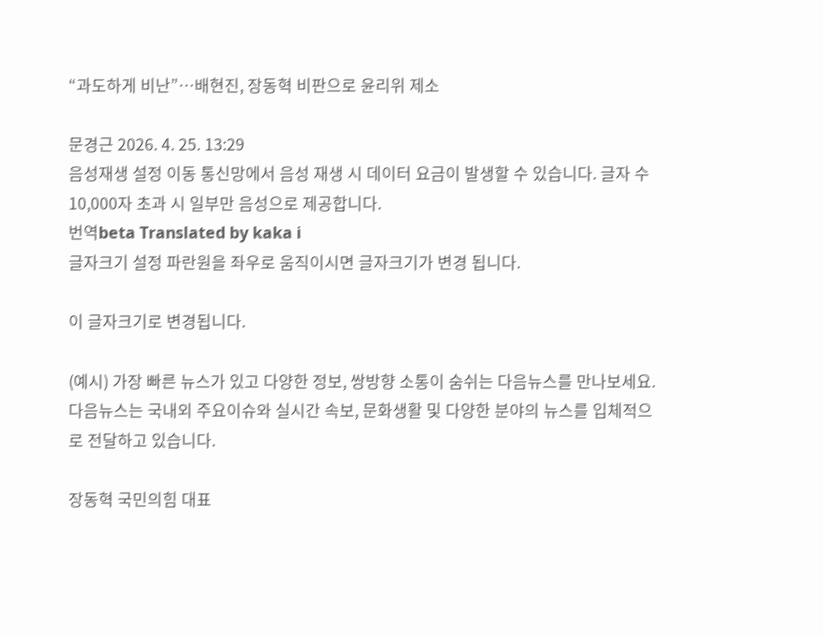“과도하게 비난”…배현진, 장동혁 비판으로 윤리위 제소

문경근 2026. 4. 25. 13:29
음성재생 설정 이동 통신망에서 음성 재생 시 데이터 요금이 발생할 수 있습니다. 글자 수 10,000자 초과 시 일부만 음성으로 제공합니다.
번역beta Translated by kaka i
글자크기 설정 파란원을 좌우로 움직이시면 글자크기가 변경 됩니다.

이 글자크기로 변경됩니다.

(예시) 가장 빠른 뉴스가 있고 다양한 정보, 쌍방향 소통이 숨쉬는 다음뉴스를 만나보세요. 다음뉴스는 국내외 주요이슈와 실시간 속보, 문화생활 및 다양한 분야의 뉴스를 입체적으로 전달하고 있습니다.

장동혁 국민의힘 대표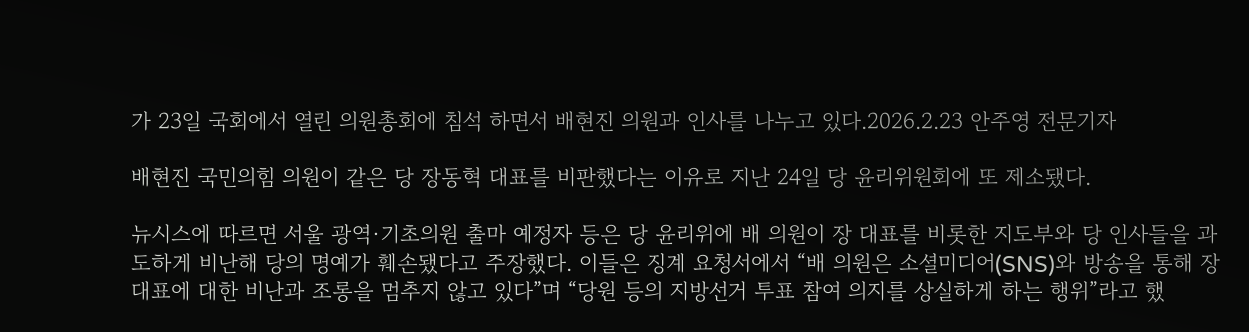가 23일 국회에서 열린 의원총회에 침석 하면서 배현진 의원과 인사를 나누고 있다.2026.2.23 안주영 전문기자

배현진 국민의힘 의원이 같은 당 장동혁 대표를 비판했다는 이유로 지난 24일 당 윤리위원회에 또 제소됐다.

뉴시스에 따르면 서울 광역·기초의원 출마 예정자 등은 당 윤리위에 배 의원이 장 대표를 비롯한 지도부와 당 인사들을 과도하게 비난해 당의 명예가 훼손됐다고 주장했다. 이들은 징계 요청서에서 “배 의원은 소셜미디어(SNS)와 방송을 통해 장 대표에 대한 비난과 조롱을 멈추지 않고 있다”며 “당원 등의 지방선거 투표 참여 의지를 상실하게 하는 행위”라고 했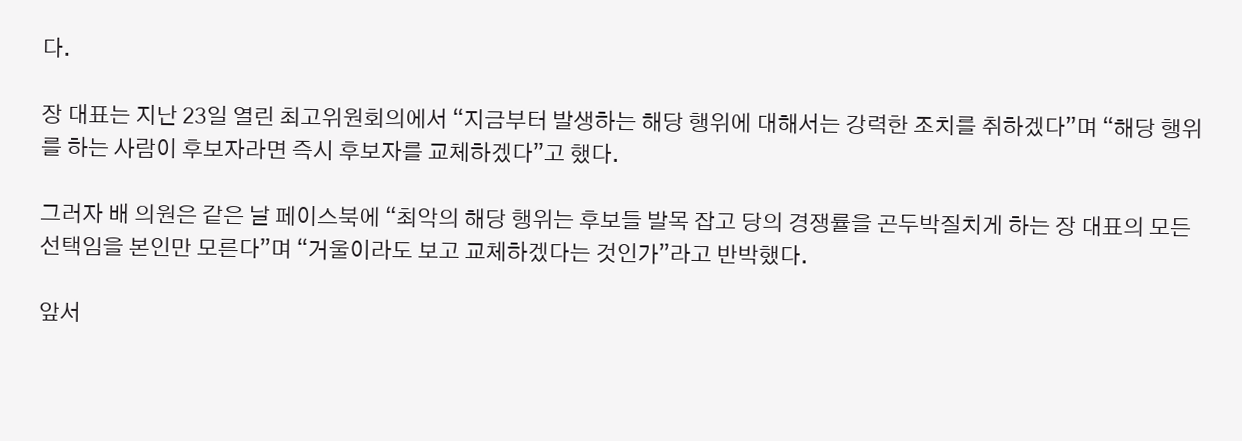다.

장 대표는 지난 23일 열린 최고위원회의에서 “지금부터 발생하는 해당 행위에 대해서는 강력한 조치를 취하겠다”며 “해당 행위를 하는 사람이 후보자라면 즉시 후보자를 교체하겠다”고 했다.

그러자 배 의원은 같은 날 페이스북에 “최악의 해당 행위는 후보들 발목 잡고 당의 경쟁률을 곤두박질치게 하는 장 대표의 모든 선택임을 본인만 모른다”며 “거울이라도 보고 교체하겠다는 것인가”라고 반박했다.

앞서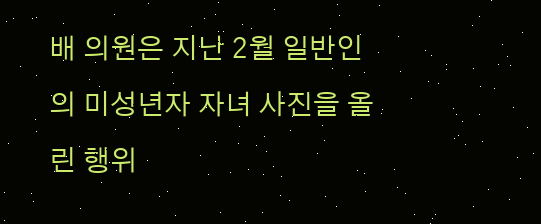배 의원은 지난 2월 일반인의 미성년자 자녀 사진을 올린 행위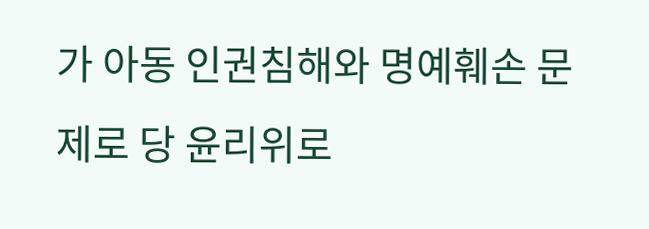가 아동 인권침해와 명예훼손 문제로 당 윤리위로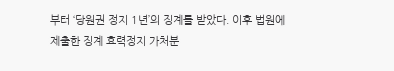부터 ‘당원권 정지 1년’의 징계를 받았다. 이후 법원에 제출한 징계 효력정지 가처분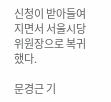신청이 받아들여지면서 서울시당위원장으로 복귀했다.

문경근 기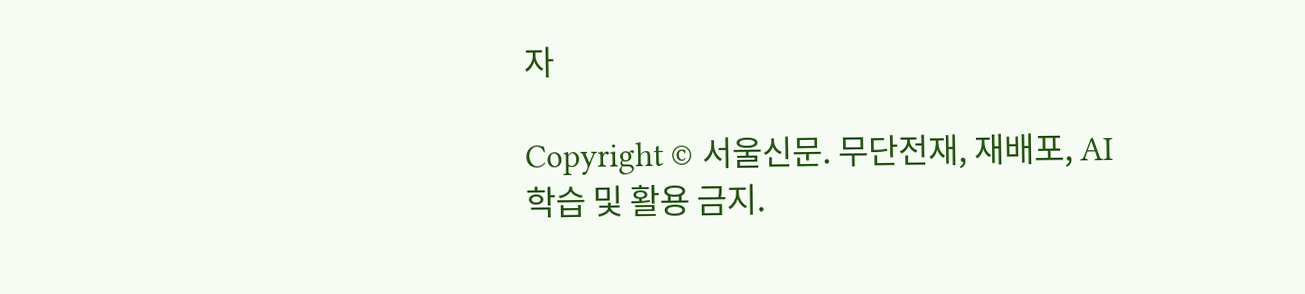자

Copyright © 서울신문. 무단전재, 재배포, AI 학습 및 활용 금지.